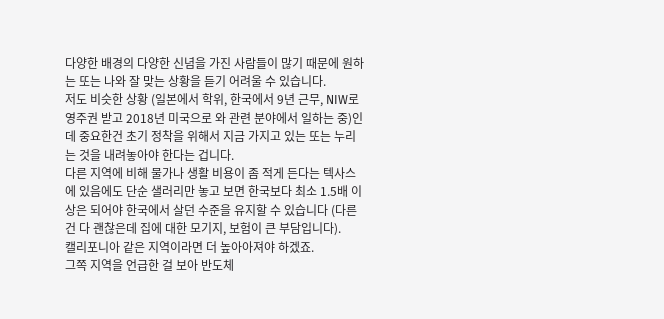다양한 배경의 다양한 신념을 가진 사람들이 많기 때문에 원하는 또는 나와 잘 맞는 상황을 듣기 어려울 수 있습니다.
저도 비슷한 상황 (일본에서 학위, 한국에서 9년 근무, NIW로 영주권 받고 2018년 미국으로 와 관련 분야에서 일하는 중)인데 중요한건 초기 정착을 위해서 지금 가지고 있는 또는 누리는 것을 내려놓아야 한다는 겁니다.
다른 지역에 비해 물가나 생활 비용이 좀 적게 든다는 텍사스에 있음에도 단순 샐러리만 놓고 보면 한국보다 최소 1.5배 이상은 되어야 한국에서 살던 수준을 유지할 수 있습니다 (다른건 다 괜찮은데 집에 대한 모기지, 보험이 큰 부담입니다).
캘리포니아 같은 지역이라면 더 높아아져야 하겠죠.
그쪽 지역을 언급한 걸 보아 반도체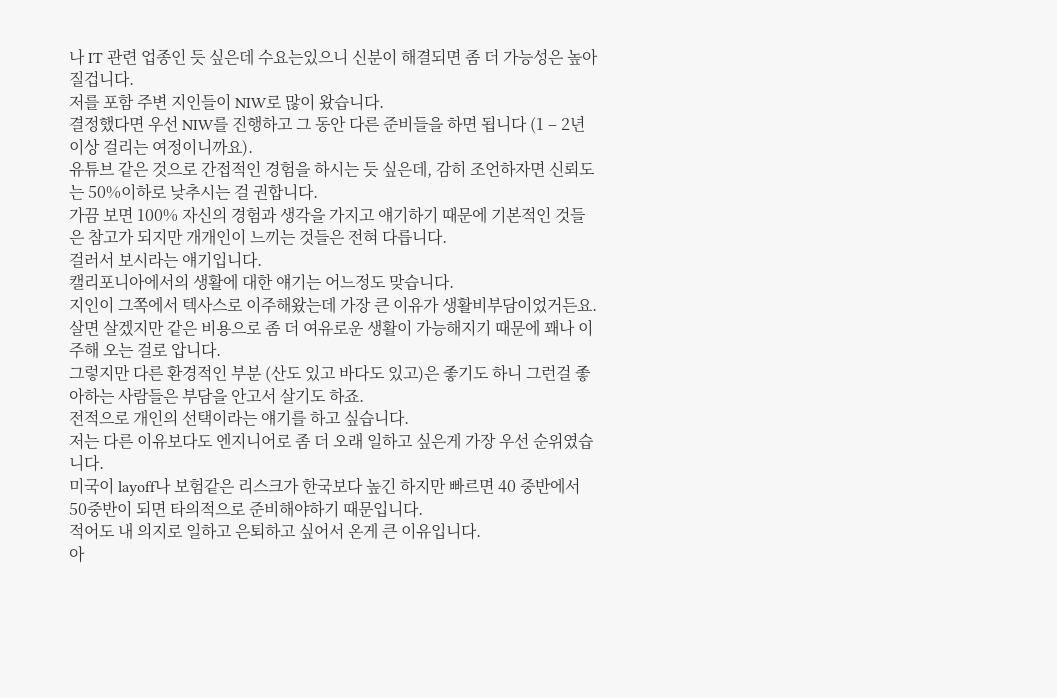나 IT 관련 업종인 듯 싶은데 수요는있으니 신분이 해결되면 좀 더 가능성은 높아질겁니다.
저를 포함 주변 지인들이 NIW로 많이 왔습니다.
결정했다면 우선 NIW를 진행하고 그 동안 다른 준비들을 하면 됩니다 (1 – 2년 이상 걸리는 여정이니까요).
유튜브 같은 것으로 간접적인 경험을 하시는 듯 싶은데, 감히 조언하자면 신뢰도는 50%이하로 낮추시는 걸 권합니다.
가끔 보면 100% 자신의 경험과 생각을 가지고 얘기하기 때문에 기본적인 것들은 참고가 되지만 개개인이 느끼는 것들은 전혀 다릅니다.
걸러서 보시라는 얘기입니다.
캘리포니아에서의 생활에 대한 얘기는 어느정도 맞습니다.
지인이 그쪽에서 텍사스로 이주해왔는데 가장 큰 이유가 생활비부담이었거든요.
살면 살겠지만 같은 비용으로 좀 더 여유로운 생활이 가능해지기 때문에 꽤나 이주해 오는 걸로 압니다.
그렇지만 다른 환경적인 부분 (산도 있고 바다도 있고)은 좋기도 하니 그런걸 좋아하는 사람들은 부담을 안고서 살기도 하죠.
전적으로 개인의 선택이라는 얘기를 하고 싶습니다.
저는 다른 이유보다도 엔지니어로 좀 더 오래 일하고 싶은게 가장 우선 순위였습니다.
미국이 layoff나 보험같은 리스크가 한국보다 높긴 하지만 빠르면 40 중반에서 50중반이 되면 타의적으로 준비해야하기 때문입니다.
적어도 내 의지로 일하고 은퇴하고 싶어서 온게 큰 이유입니다.
아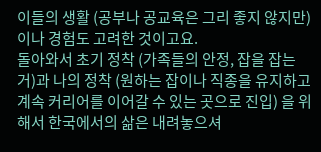이들의 생활 (공부나 공교육은 그리 좋지 않지만)이나 경험도 고려한 것이고요.
돌아와서 초기 정착 (가족들의 안정, 잡을 잡는 거)과 나의 정착 (원하는 잡이나 직종을 유지하고 계속 커리어를 이어갈 수 있는 곳으로 진입) 을 위해서 한국에서의 삶은 내려놓으셔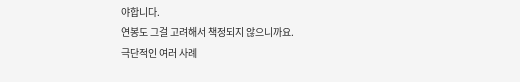야합니다.
연봉도 그걸 고려해서 책정되지 않으니까요.
극단적인 여러 사례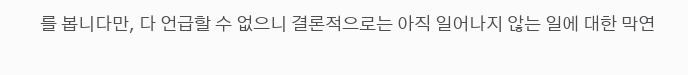를 봅니다만, 다 언급할 수 없으니 결론적으로는 아직 일어나지 않는 일에 대한 막연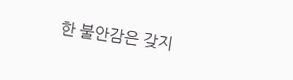한 불안감은 갖지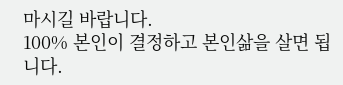마시길 바랍니다.
100% 본인이 결정하고 본인삶을 살면 됩니다.